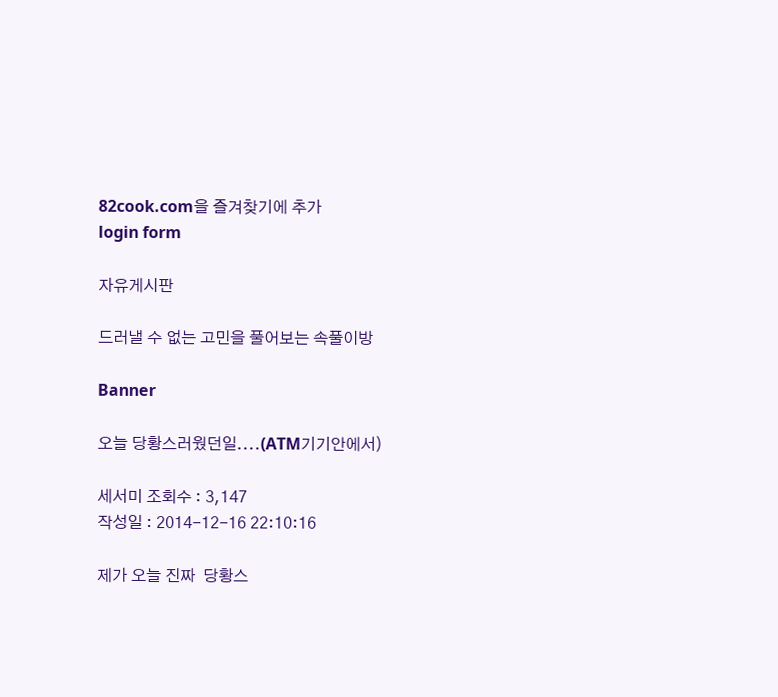82cook.com을 즐겨찾기에 추가
login form

자유게시판

드러낼 수 없는 고민을 풀어보는 속풀이방

Banner

오늘 당황스러웠던일....(ATM기기안에서)

세서미 조회수 : 3,147
작성일 : 2014-12-16 22:10:16

제가 오늘 진짜  당황스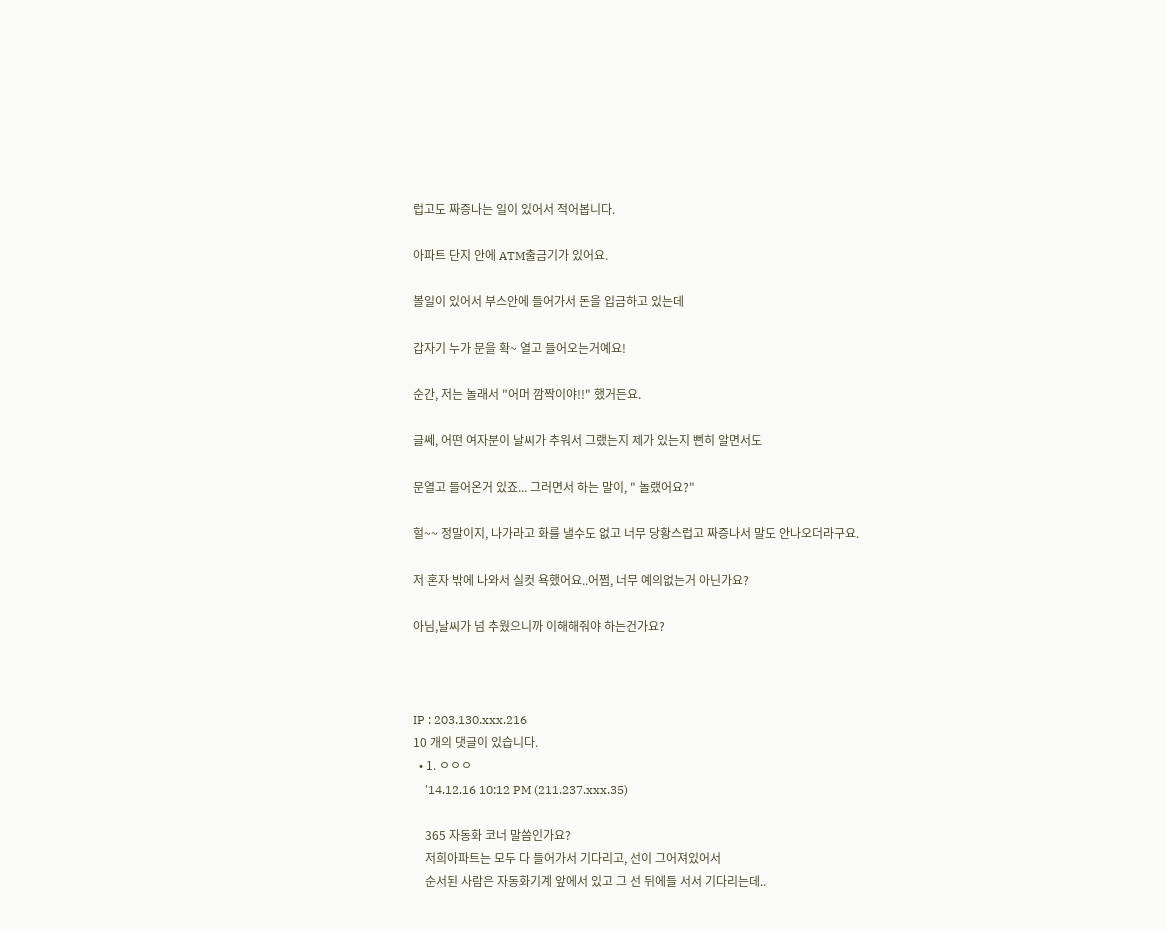럽고도 짜증나는 일이 있어서 적어봅니다.

아파트 단지 안에 ATM출금기가 있어요.

볼일이 있어서 부스안에 들어가서 돈을 입금하고 있는데

갑자기 누가 문을 확~ 열고 들어오는거예요!

순간, 저는 놀래서 "어머 깜짝이야!!" 했거든요.

글쎄, 어떤 여자분이 날씨가 추워서 그랬는지 제가 있는지 뻔히 알면서도

문열고 들어온거 있죠... 그러면서 하는 말이, " 놀랬어요?"

헐~~ 정말이지, 나가라고 화를 낼수도 없고 너무 당황스럽고 짜증나서 말도 안나오더라구요.

저 혼자 밖에 나와서 실컷 욕했어요..어쩜, 너무 예의없는거 아닌가요?

아님,날씨가 넘 추웠으니까 이해해줘야 하는건가요?



IP : 203.130.xxx.216
10 개의 댓글이 있습니다.
  • 1. ㅇㅇㅇ
    '14.12.16 10:12 PM (211.237.xxx.35)

    365 자동화 코너 말씀인가요?
    저희아파트는 모두 다 들어가서 기다리고, 선이 그어져있어서
    순서된 사람은 자동화기계 앞에서 있고 그 선 뒤에들 서서 기다리는데..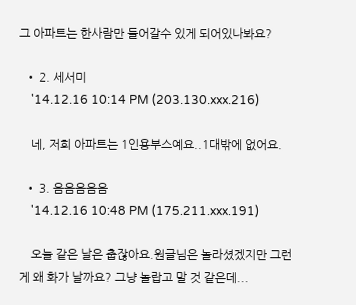그 아파트는 한사람만 들어갈수 있게 되어있나봐요?

  • 2. 세서미
    '14.12.16 10:14 PM (203.130.xxx.216)

    네, 저희 아파트는 1인용부스예요..1대밖에 없어요.

  • 3. 음음음음음
    '14.12.16 10:48 PM (175.211.xxx.191)

    오늘 같은 날은 춥잖아요.원글님은 놀라셨겠지만 그런 게 왜 화가 날까요? 그냥 놀랍고 말 것 같은데...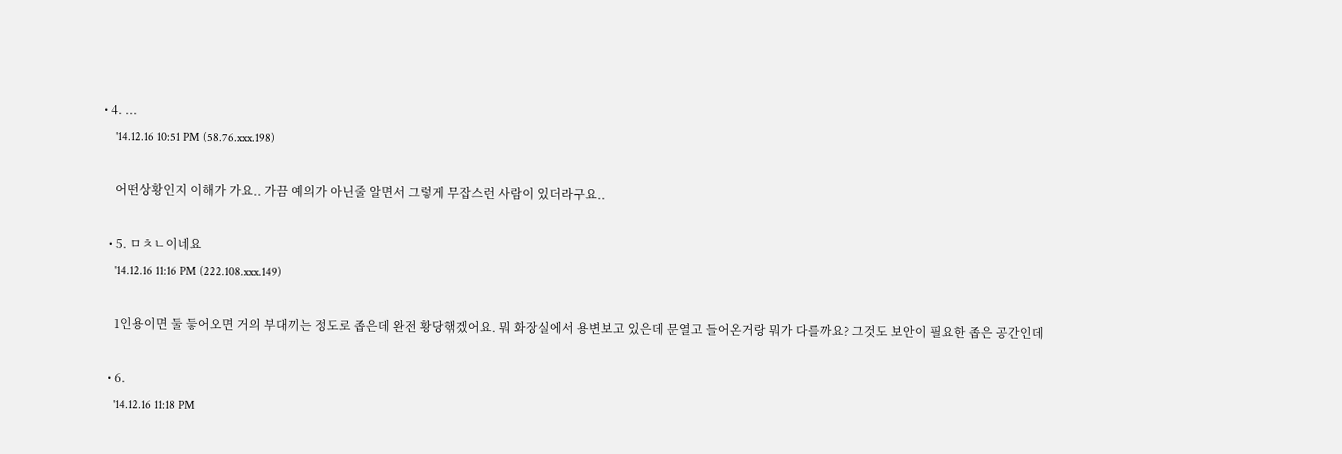• 4. ...
    '14.12.16 10:51 PM (58.76.xxx.198)

    어떤상황인지 이해가 가요.. 가끔 예의가 아닌줄 알면서 그렇게 무잡스런 사람이 있더라구요..

  • 5. ㅁㅊㄴ이네요
    '14.12.16 11:16 PM (222.108.xxx.149)

    1인용이면 둘 듷어오면 거의 부대끼는 정도로 좁은데 완전 황당핶겠어요. 뭐 화장실에서 용변보고 있은데 문열고 들어온거랑 뭐가 다를까요? 그것도 보안이 필요한 좁은 공간인데

  • 6.
    '14.12.16 11:18 PM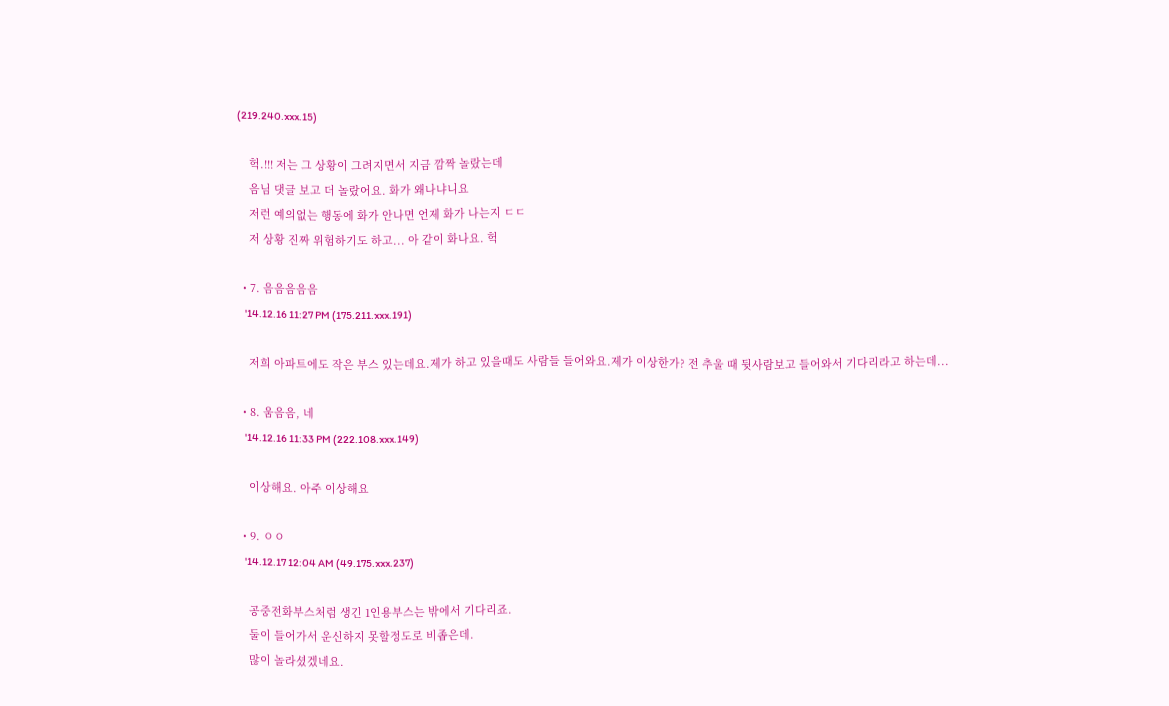(219.240.xxx.15)

    헉.!!! 저는 그 상황이 그려지면서 지금 깜짝 놀랐는데
    음님 댓글 보고 더 놀랐어요. 화가 왜나냐니요
    저런 예의없는 행동에 화가 안나면 언제 화가 나는지 ㄷㄷ
    저 상황 진짜 위험하기도 하고... 아 같이 화나요. 헉

  • 7. 음음음음음
    '14.12.16 11:27 PM (175.211.xxx.191)

    저희 아파트에도 작은 부스 있는데요.제가 하고 있을때도 사람들 들어와요.제가 이상한가? 전 추울 때 뒷사람보고 들어와서 기다리라고 하는데...

  • 8. 움음음, 네
    '14.12.16 11:33 PM (222.108.xxx.149)

    이상해요. 아주 이상해요

  • 9. ㅇㅇ
    '14.12.17 12:04 AM (49.175.xxx.237)

    공중전화부스처럼 생긴 1인용부스는 밖에서 기다리죠.
    둘이 들어가서 운신하지 못할정도로 비좁은데.
    많이 놀라셨겠네요.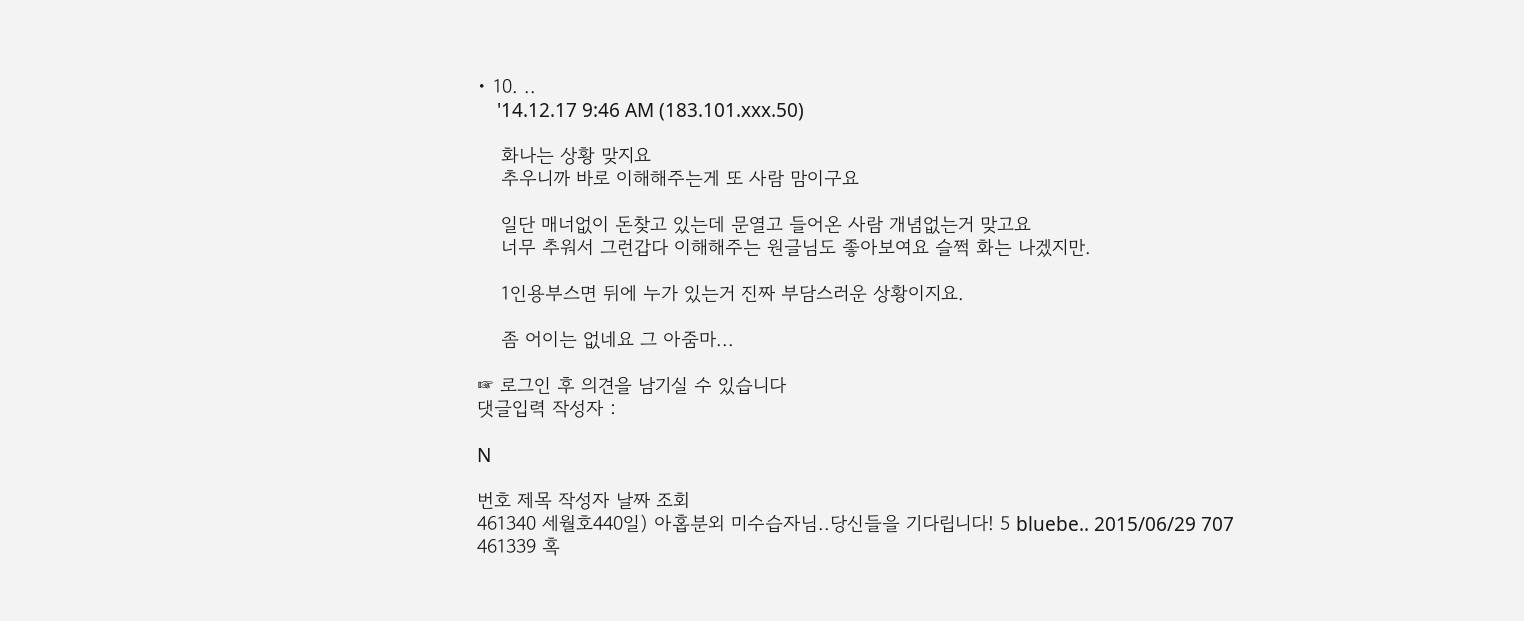• 10. ..
    '14.12.17 9:46 AM (183.101.xxx.50)

    화나는 상황 맞지요
    추우니까 바로 이해해주는게 또 사람 맘이구요

    일단 매너없이 돈찾고 있는데 문열고 들어온 사람 개념없는거 맞고요
    너무 추워서 그런갑다 이해해주는 원글님도 좋아보여요 슬쩍 화는 나겠지만.

    1인용부스면 뒤에 누가 있는거 진짜 부담스러운 상황이지요.

    좀 어이는 없네요 그 아줌마...

☞ 로그인 후 의견을 남기실 수 있습니다
댓글입력 작성자 :

N

번호 제목 작성자 날짜 조회
461340 세월호440일) 아홉분외 미수습자님..당신들을 기다립니다! 5 bluebe.. 2015/06/29 707
461339 혹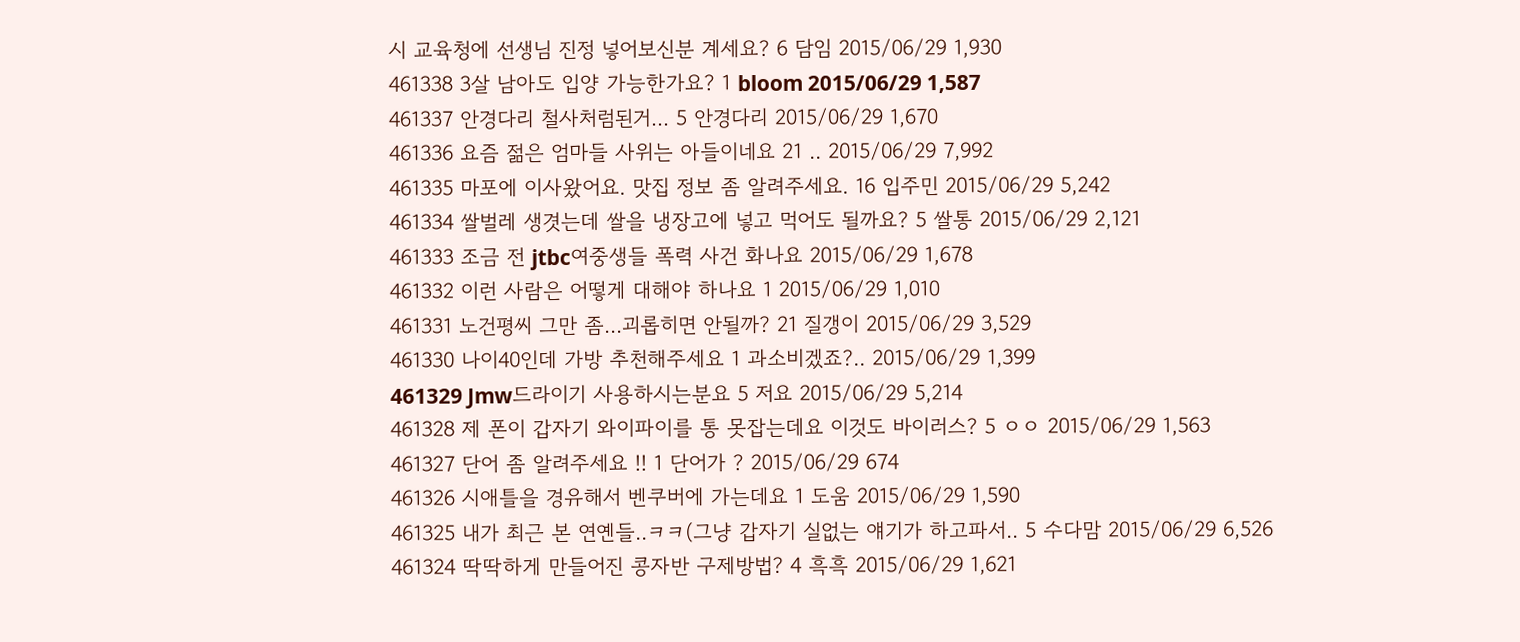시 교육청에 선생님 진정 넣어보신분 계세요? 6 담임 2015/06/29 1,930
461338 3살 남아도 입양 가능한가요? 1 bloom 2015/06/29 1,587
461337 안경다리 철사처럼된거... 5 안경다리 2015/06/29 1,670
461336 요즘 젊은 엄마들 사위는 아들이네요 21 .. 2015/06/29 7,992
461335 마포에 이사왔어요. 맛집 정보 좀 알려주세요. 16 입주민 2015/06/29 5,242
461334 쌀벌레 생겻는데 쌀을 냉장고에 넣고 먹어도 될까요? 5 쌀통 2015/06/29 2,121
461333 조금 전 jtbc여중생들 폭력 사건 화나요 2015/06/29 1,678
461332 이런 사람은 어떻게 대해야 하나요 1 2015/06/29 1,010
461331 노건평씨 그만 좀...괴롭히면 안될까? 21 질갱이 2015/06/29 3,529
461330 나이40인데 가방 추천해주세요 1 과소비겠죠?.. 2015/06/29 1,399
461329 Jmw드라이기 사용하시는분요 5 저요 2015/06/29 5,214
461328 제 폰이 갑자기 와이파이를 통 못잡는데요 이것도 바이러스? 5 ㅇㅇ 2015/06/29 1,563
461327 단어 좀 알려주세요 !! 1 단어가 ? 2015/06/29 674
461326 시애틀을 경유해서 벤쿠버에 가는데요 1 도움 2015/06/29 1,590
461325 내가 최근 본 연옌들..ㅋㅋ(그냥 갑자기 실없는 얘기가 하고파서.. 5 수다맘 2015/06/29 6,526
461324 딱딱하게 만들어진 콩자반 구제방법? 4 흑흑 2015/06/29 1,621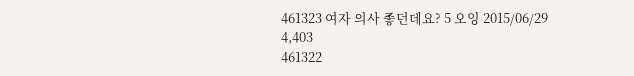461323 여자 의사 좋던데요? 5 오잉 2015/06/29 4,403
461322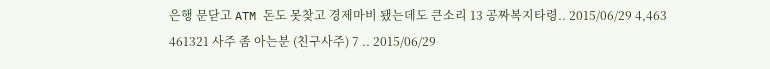은행 문닫고 ATM 돈도 못찾고 경제마비 됐는데도 큰소리 13 공짜복지타령.. 2015/06/29 4,463
461321 사주 좀 아는분 (친구사주) 7 .. 2015/06/29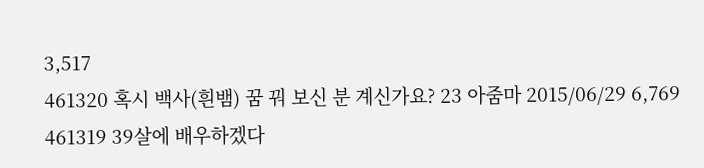3,517
461320 혹시 백사(흰뱀) 꿈 꿔 보신 분 계신가요? 23 아줌마 2015/06/29 6,769
461319 39살에 배우하겠다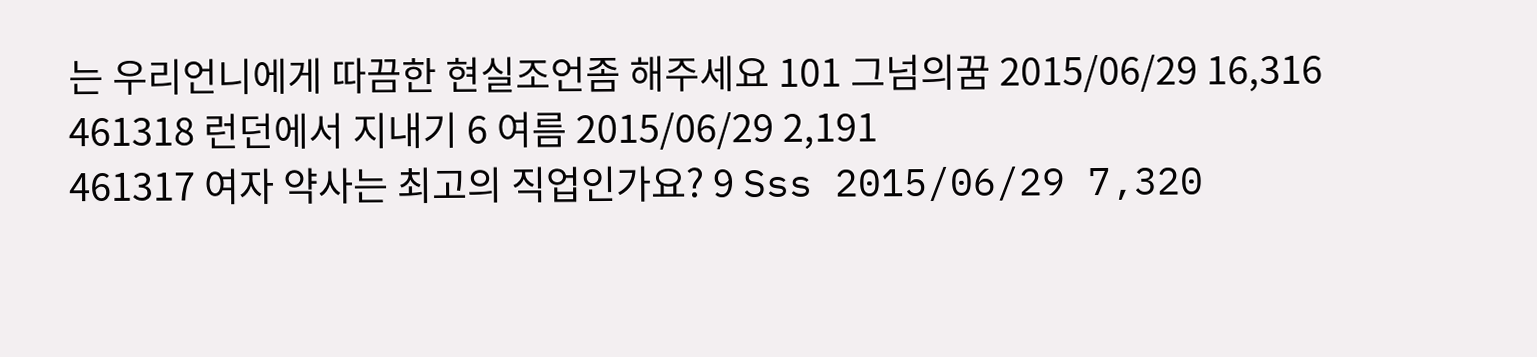는 우리언니에게 따끔한 현실조언좀 해주세요 101 그넘의꿈 2015/06/29 16,316
461318 런던에서 지내기 6 여름 2015/06/29 2,191
461317 여자 약사는 최고의 직업인가요? 9 Sss 2015/06/29 7,320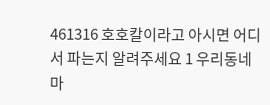461316 호호칼이라고 아시면 어디서 파는지 알려주세요 1 우리동네마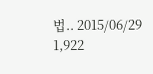법.. 2015/06/29 1,922